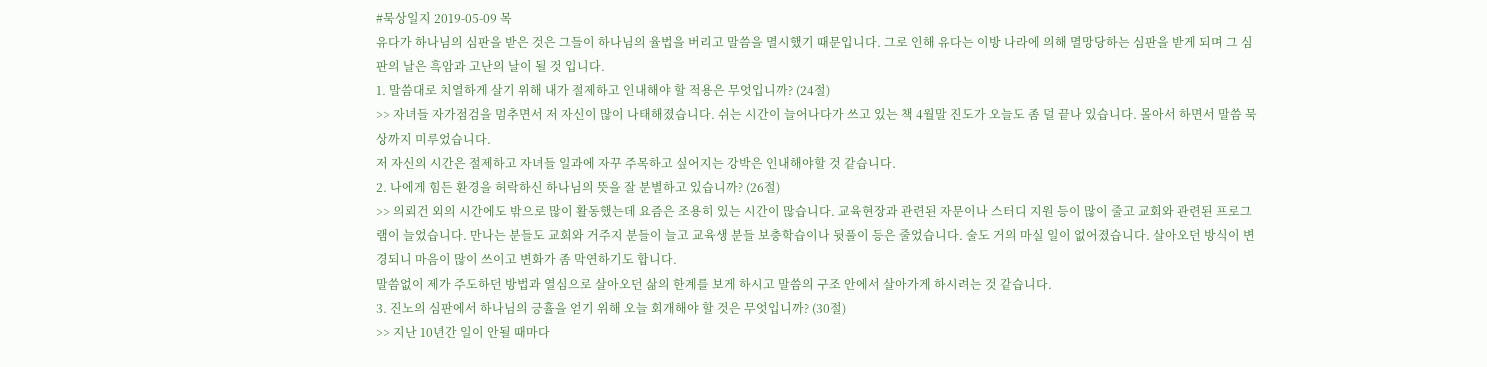#묵상일지 2019-05-09 목
유다가 하나님의 심판을 받은 것은 그들이 하나님의 율법을 버리고 말씀을 멸시했기 때문입니다. 그로 인해 유다는 이방 나라에 의해 멸망당하는 심판을 받게 되며 그 심판의 날은 흑암과 고난의 날이 될 것 입니다.
1. 말씀대로 치열하게 살기 위해 내가 절제하고 인내해야 할 적용은 무엇입니까? (24절)
>> 자녀들 자가점검을 멈추면서 저 자신이 많이 나태해졌습니다. 쉬는 시간이 늘어나다가 쓰고 있는 책 4월말 진도가 오늘도 좀 덜 끝나 있습니다. 몰아서 하면서 말씀 묵상까지 미루었습니다.
저 자신의 시간은 절제하고 자녀들 일과에 자꾸 주목하고 싶어지는 강박은 인내해야할 것 같습니다.
2. 나에게 힘든 환경을 허락하신 하나님의 뜻을 잘 분별하고 있습니까? (26절)
>> 의뢰건 외의 시간에도 밖으로 많이 활동했는데 요즘은 조용히 있는 시간이 많습니다. 교육현장과 관련된 자문이나 스터디 지원 등이 많이 줄고 교회와 관련된 프로그램이 늘었습니다. 만나는 분들도 교회와 거주지 분들이 늘고 교육생 분들 보충학습이나 뒷풀이 등은 줄었습니다. 술도 거의 마실 일이 없어졌습니다. 살아오던 방식이 변경되니 마음이 많이 쓰이고 변화가 좀 막연하기도 합니다.
말씀없이 제가 주도하던 방법과 열심으로 살아오던 삶의 한계를 보게 하시고 말씀의 구조 안에서 살아가게 하시려는 것 같습니다.
3. 진노의 심판에서 하나님의 긍휼을 얻기 위해 오늘 회개해야 할 것은 무엇입니까? (30절)
>> 지난 10년간 일이 안될 때마다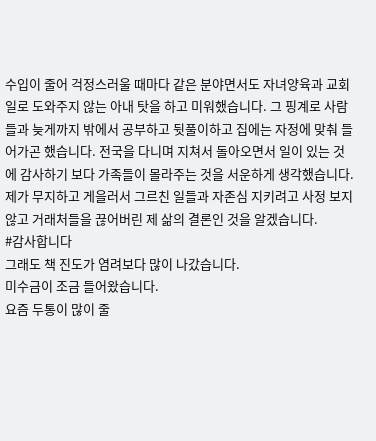수입이 줄어 걱정스러울 때마다 같은 분야면서도 자녀양육과 교회 일로 도와주지 않는 아내 탓을 하고 미워했습니다. 그 핑계로 사람들과 늦게까지 밖에서 공부하고 뒷풀이하고 집에는 자정에 맞춰 들어가곤 했습니다. 전국을 다니며 지쳐서 돌아오면서 일이 있는 것에 감사하기 보다 가족들이 몰라주는 것을 서운하게 생각했습니다.
제가 무지하고 게을러서 그르친 일들과 자존심 지키려고 사정 보지 않고 거래처들을 끊어버린 제 삶의 결론인 것을 알겠습니다.
#감사합니다
그래도 책 진도가 염려보다 많이 나갔습니다.
미수금이 조금 들어왔습니다.
요즘 두통이 많이 줄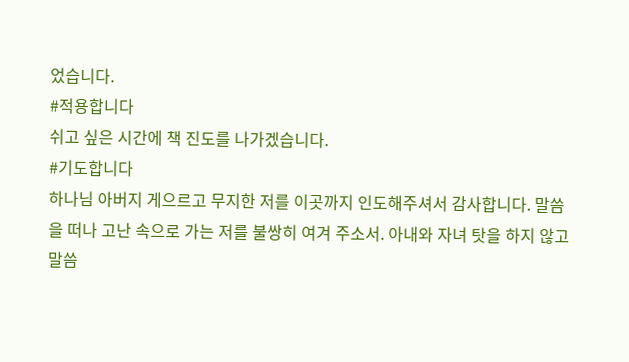었습니다.
#적용합니다
쉬고 싶은 시간에 책 진도를 나가겠습니다.
#기도합니다
하나님 아버지 게으르고 무지한 저를 이곳까지 인도해주셔서 감사합니다. 말씀을 떠나 고난 속으로 가는 저를 불쌍히 여겨 주소서. 아내와 자녀 탓을 하지 않고 말씀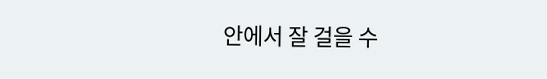안에서 잘 걸을 수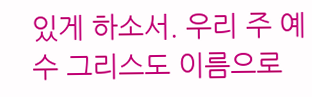있게 하소서. 우리 주 예수 그리스도 이름으로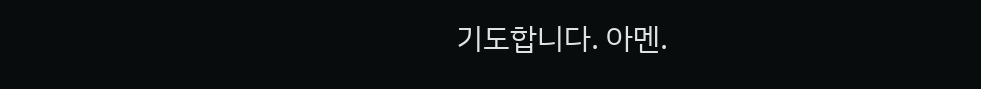기도합니다. 아멘.